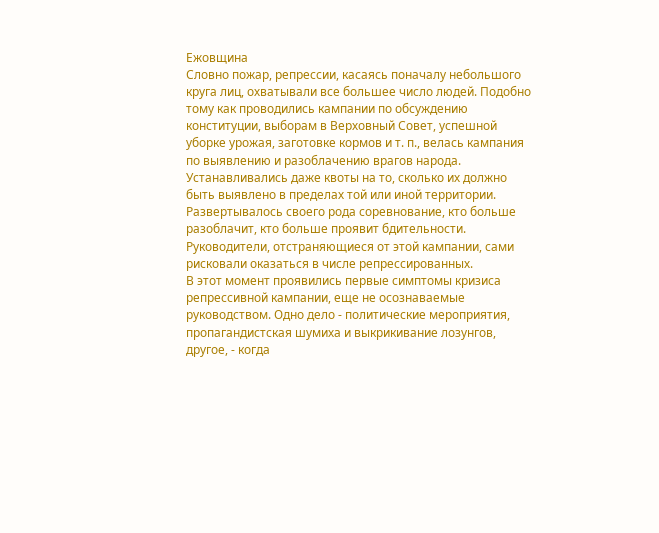Ежовщина
Словно пожар, репрессии, касаясь поначалу небольшого круга лиц, охватывали все большее число людей. Подобно тому как проводились кампании по обсуждению конституции, выборам в Верховный Совет, успешной уборке урожая, заготовке кормов и т. п., велась кампания по выявлению и разоблачению врагов народа. Устанавливались даже квоты на то, сколько их должно быть выявлено в пределах той или иной территории. Развертывалось своего рода соревнование, кто больше разоблачит, кто больше проявит бдительности. Руководители, отстраняющиеся от этой кампании, сами рисковали оказаться в числе репрессированных.
В этот момент проявились первые симптомы кризиса репрессивной кампании, еще не осознаваемые руководством. Одно дело - политические мероприятия, пропагандистская шумиха и выкрикивание лозунгов, другое, - когда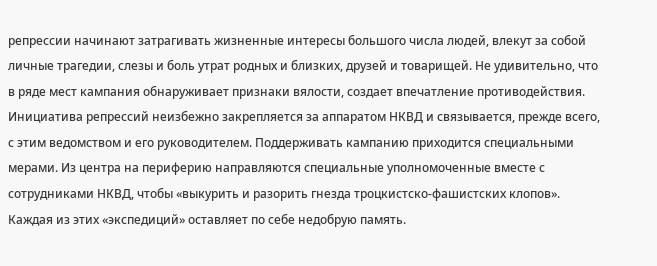репрессии начинают затрагивать жизненные интересы большого числа людей, влекут за собой личные трагедии, слезы и боль утрат родных и близких, друзей и товарищей. Не удивительно, что в ряде мест кампания обнаруживает признаки вялости, создает впечатление противодействия. Инициатива репрессий неизбежно закрепляется за аппаратом НКВД и связывается, прежде всего, с этим ведомством и его руководителем. Поддерживать кампанию приходится специальными мерами. Из центра на периферию направляются специальные уполномоченные вместе с сотрудниками НКВД, чтобы «выкурить и разорить гнезда троцкистско-фашистских клопов». Каждая из этих «экспедиций» оставляет по себе недобрую память.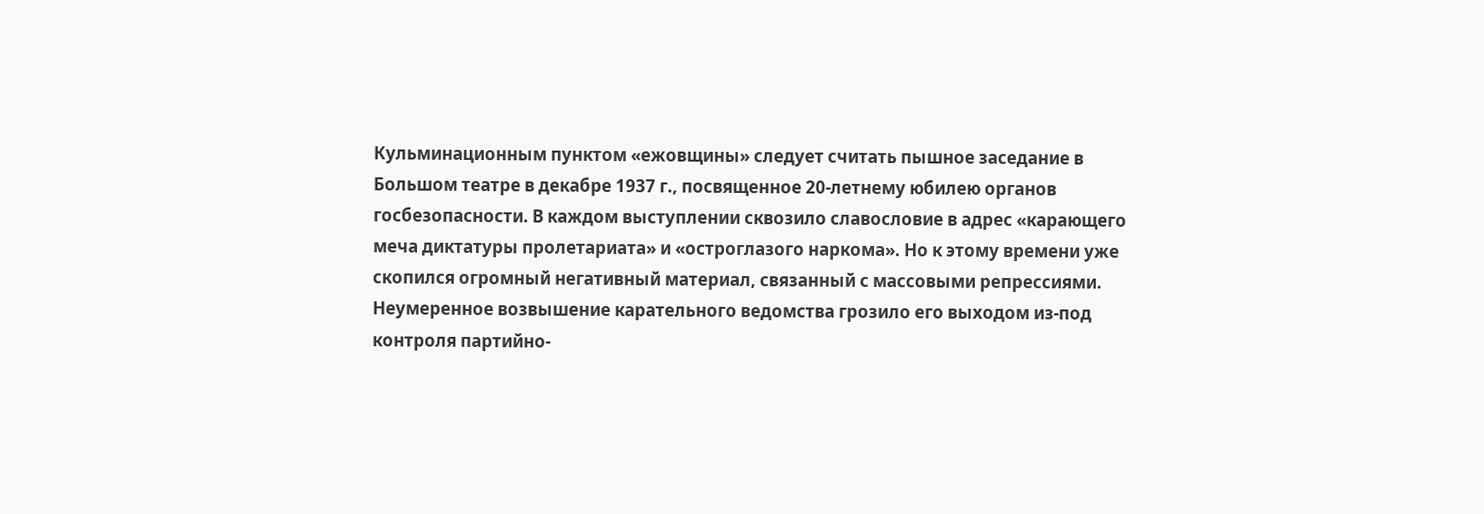Кульминационным пунктом «ежовщины» следует считать пышное заседание в Большом театре в декабре 1937 г., посвященное 20-летнему юбилею органов госбезопасности. В каждом выступлении сквозило славословие в адрес «карающего меча диктатуры пролетариата» и «остроглазого наркома». Но к этому времени уже скопился огромный негативный материал, связанный с массовыми репрессиями. Неумеренное возвышение карательного ведомства грозило его выходом из-под контроля партийно-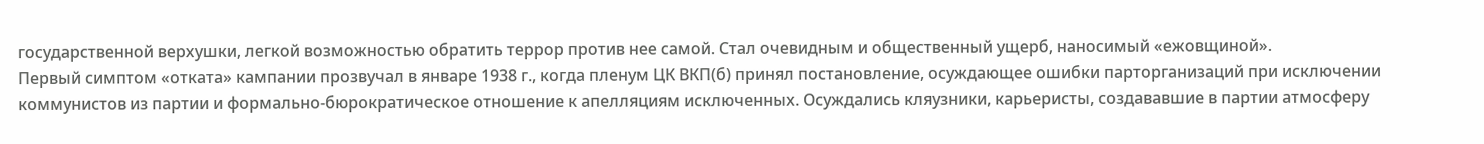государственной верхушки, легкой возможностью обратить террор против нее самой. Стал очевидным и общественный ущерб, наносимый «ежовщиной».
Первый симптом «отката» кампании прозвучал в январе 1938 г., когда пленум ЦК ВКП(б) принял постановление, осуждающее ошибки парторганизаций при исключении коммунистов из партии и формально-бюрократическое отношение к апелляциям исключенных. Осуждались кляузники, карьеристы, создававшие в партии атмосферу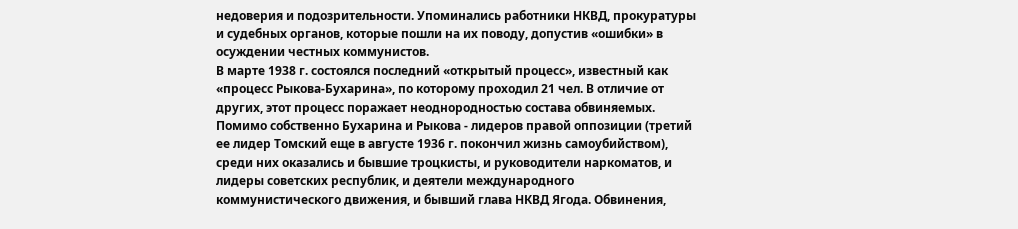недоверия и подозрительности. Упоминались работники НКВД, прокуратуры и судебных органов, которые пошли на их поводу, допустив «ошибки» в осуждении честных коммунистов.
В марте 1938 г. состоялся последний «открытый процесс», известный как «процесс Рыкова-Бухарина», по которому проходил 21 чел. В отличие от других, этот процесс поражает неоднородностью состава обвиняемых. Помимо собственно Бухарина и Рыкова - лидеров правой оппозиции (третий ее лидер Томский еще в августе 1936 г. покончил жизнь самоубийством), среди них оказались и бывшие троцкисты, и руководители наркоматов, и лидеры советских республик, и деятели международного коммунистического движения, и бывший глава НКВД Ягода. Обвинения,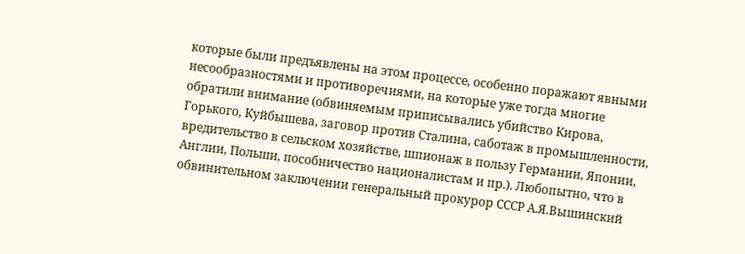которые были предъявлены на этом процессе, особенно поражают явными несообразностями и противоречиями, на которые уже тогда многие обратили внимание (обвиняемым приписывались убийство Кирова, Горького, Куйбышева, заговор против Сталина, саботаж в промышленности, вредительство в сельском хозяйстве, шпионаж в пользу Германии, Японии, Англии, Польши, пособничество националистам и пр.). Любопытно, что в обвинительном заключении генеральный прокурор СССР А.Я.Вышинский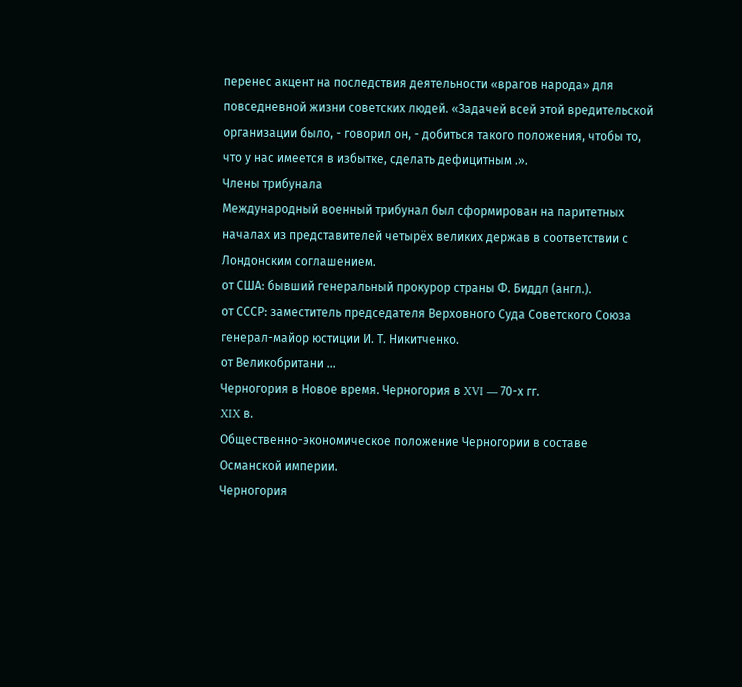перенес акцент на последствия деятельности «врагов народа» для повседневной жизни советских людей. «Задачей всей этой вредительской организации было, - говорил он, - добиться такого положения, чтобы то, что у нас имеется в избытке, сделать дефицитным .».
Члены трибунала
Международный военный трибунал был сформирован на паритетных началах из представителей четырёх великих держав в соответствии с Лондонским соглашением.
от США: бывший генеральный прокурор страны Ф. Биддл (англ.).
от СССР: заместитель председателя Верховного Суда Советского Союза генерал-майор юстиции И. Т. Никитченко.
от Великобритани ...
Черногория в Новое время. Черногория в XVI — 70-х гг.
XIX в.
Общественно-экономическое положение Черногории в составе Османской империи.
Черногория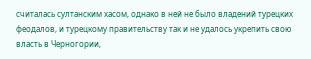считалась султанским хасом, однако в ней не было владений турецких феодалов, и турецкому правительству так и не удалось укрепить свою власть в Черногории,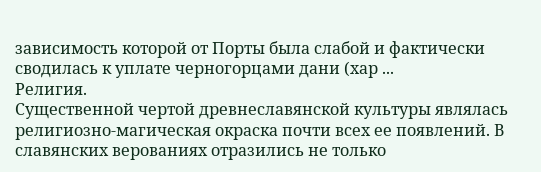зависимость которой от Порты была слабой и фактически сводилась к уплате черногорцами дани (хар ...
Религия.
Существенной чертой древнеславянской культуры являлась религиозно-магическая окраска почти всех ее появлений. В славянских верованиях отразились не только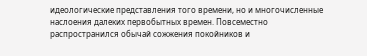идеологические представления того времени, но и многочисленные наслоения далеких первобытных времен. Повсеместно распространился обычай сожжения покойников и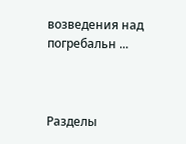возведения над погребальн ...



Разделы